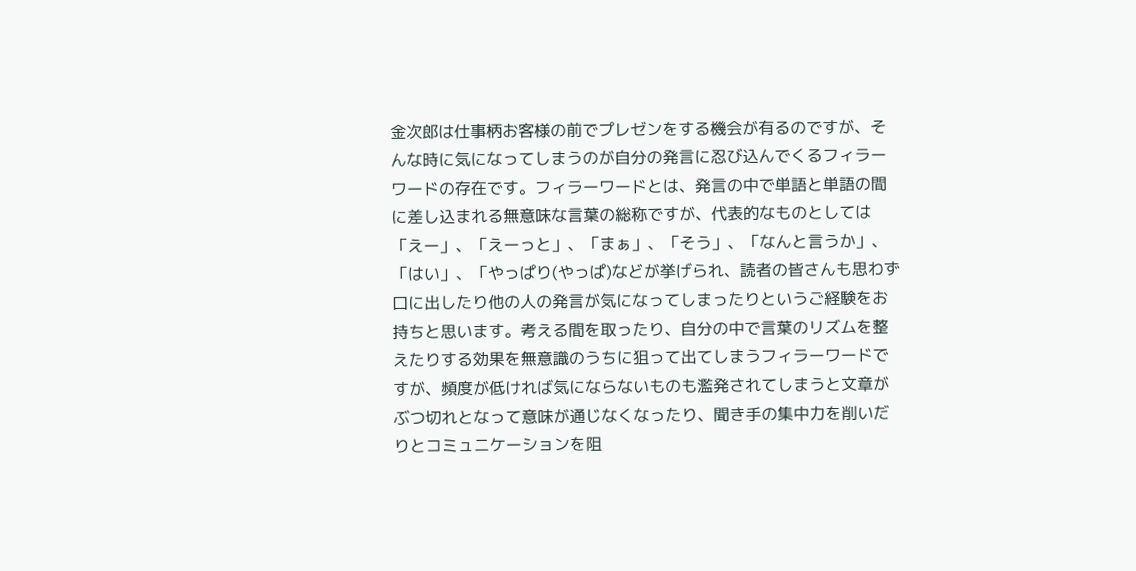金次郎は仕事柄お客様の前でプレゼンをする機会が有るのですが、そんな時に気になってしまうのが自分の発言に忍び込んでくるフィラーワードの存在です。フィラーワードとは、発言の中で単語と単語の間に差し込まれる無意味な言葉の総称ですが、代表的なものとしては「えー」、「えーっと」、「まぁ」、「そう」、「なんと言うか」、「はい」、「やっぱり(やっぱ)などが挙げられ、読者の皆さんも思わず口に出したり他の人の発言が気になってしまったりというご経験をお持ちと思います。考える間を取ったり、自分の中で言葉のリズムを整えたりする効果を無意識のうちに狙って出てしまうフィラーワードですが、頻度が低ければ気にならないものも濫発されてしまうと文章がぶつ切れとなって意味が通じなくなったり、聞き手の集中力を削いだりとコミュニケーションを阻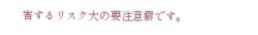害するリスク大の要注意癖です。